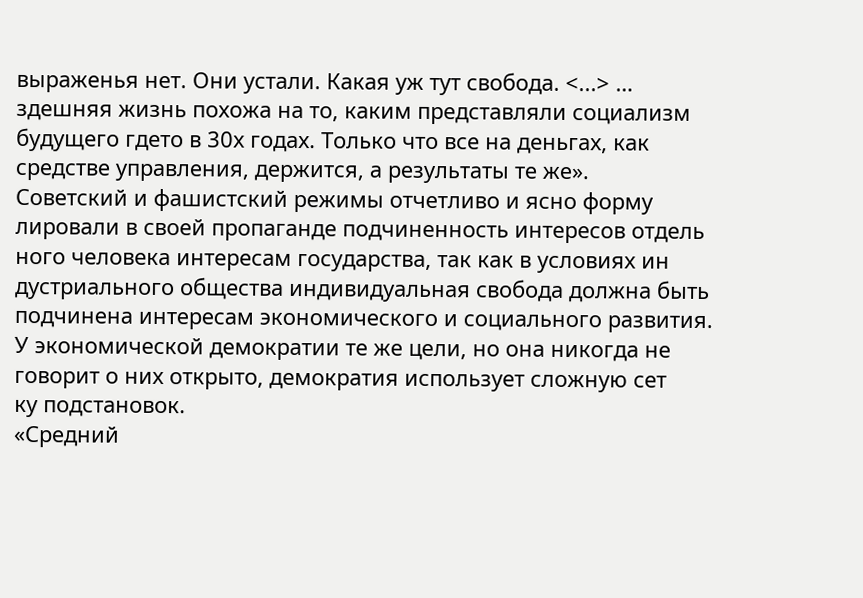выраженья нет. Они устали. Какая уж тут свобода. <...> …
здешняя жизнь похожа на то, каким представляли социализм
будущего гдето в 30х годах. Только что все на деньгах, как
средстве управления, держится, а результаты те же».
Советский и фашистский режимы отчетливо и ясно форму
лировали в своей пропаганде подчиненность интересов отдель
ного человека интересам государства, так как в условиях ин
дустриального общества индивидуальная свобода должна быть
подчинена интересам экономического и социального развития.
У экономической демократии те же цели, но она никогда не
говорит о них открыто, демократия использует сложную сет
ку подстановок.
«Средний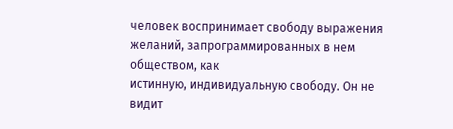человек воспринимает свободу выражения
желаний, запрограммированных в нем обществом, как
истинную, индивидуальную свободу. Он не видит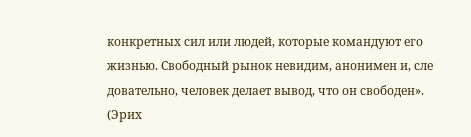конкретных сил или людей, которые командуют его
жизнью. Свободный рынок невидим, анонимен и, сле
довательно, человек делает вывод, что он свободен».
(Эрих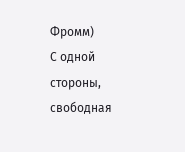Фромм)
С одной стороны, свободная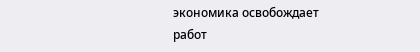экономика освобождает работ